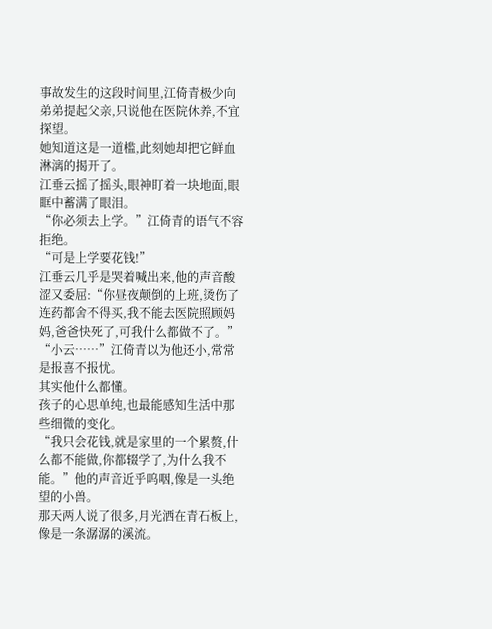事故发生的这段时间里,江倚青极少向弟弟提起父亲,只说他在医院休养,不宜探望。
她知道这是一道槛,此刻她却把它鲜血淋漓的揭开了。
江垂云摇了摇头,眼神盯着一块地面,眼眶中蓄满了眼泪。
“你必须去上学。”江倚青的语气不容拒绝。
“可是上学要花钱!”
江垂云几乎是哭着喊出来,他的声音酸涩又委屈:“你昼夜颠倒的上班,烫伤了连药都舍不得买,我不能去医院照顾妈妈,爸爸快死了,可我什么都做不了。”
“小云……”江倚青以为他还小,常常是报喜不报忧。
其实他什么都懂。
孩子的心思单纯,也最能感知生活中那些细微的变化。
“我只会花钱,就是家里的一个累赘,什么都不能做,你都辍学了,为什么我不能。”他的声音近乎呜咽,像是一头绝望的小兽。
那天两人说了很多,月光洒在青石板上,像是一条潺潺的溪流。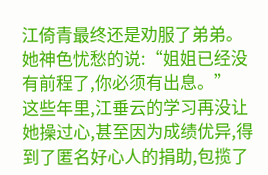江倚青最终还是劝服了弟弟。
她神色忧愁的说:“姐姐已经没有前程了,你必须有出息。”
这些年里,江垂云的学习再没让她操过心,甚至因为成绩优异,得到了匿名好心人的捐助,包揽了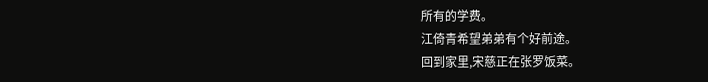所有的学费。
江倚青希望弟弟有个好前途。
回到家里,宋慈正在张罗饭菜。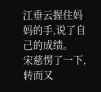江垂云握住妈妈的手,说了自己的成绩。
宋慈愣了一下,转而又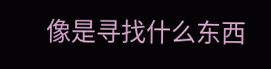像是寻找什么东西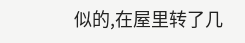似的,在屋里转了几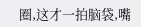圈,这才一拍脑袋,嘴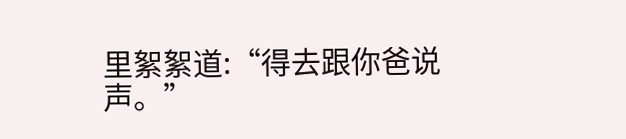里絮絮道:“得去跟你爸说声。”